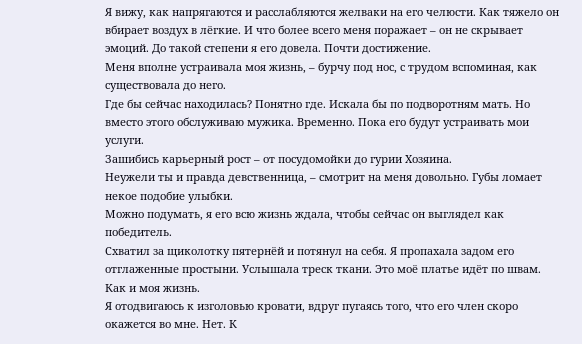Я вижу, как напрягаются и расслабляются желваки на его челюсти. Как тяжело он вбирает воздух в лёгкие. И что более всего меня поражает – он не скрывает эмоций. До такой степени я его довела. Почти достижение.
Меня вполне устраивала моя жизнь, – бурчу под нос, с трудом вспоминая, как существовала до него.
Где бы сейчас находилась? Понятно где. Искала бы по подворотням мать. Но вместо этого обслуживаю мужика. Временно. Пока его будут устраивать мои услуги.
Зашибись карьерный рост – от посудомойки до гурии Хозяина.
Неужели ты и правда девственница, – смотрит на меня довольно. Губы ломает некое подобие улыбки.
Можно подумать, я его всю жизнь ждала, чтобы сейчас он выглядел как победитель.
Схватил за щиколотку пятернёй и потянул на себя. Я пропахала задом его отглаженные простыни. Услышала треск ткани. Это моё платье идёт по швам. Как и моя жизнь.
Я отодвигаюсь к изголовью кровати, вдруг пугаясь того, что его член скоро окажется во мне. Нет. К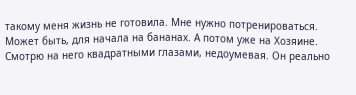такому меня жизнь не готовила. Мне нужно потренироваться. Может быть, для начала на бананах. А потом уже на Хозяине.
Смотрю на него квадратными глазами, недоумевая. Он реально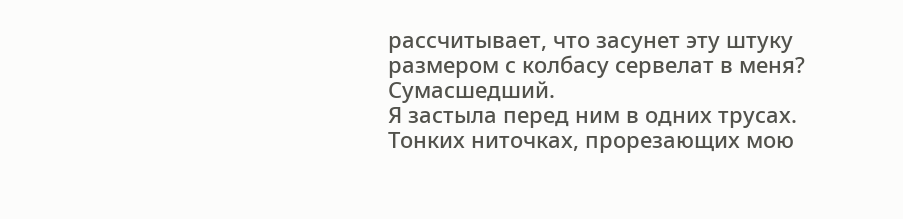рассчитывает, что засунет эту штуку размером с колбасу сервелат в меня? Сумасшедший.
Я застыла перед ним в одних трусах. Тонких ниточках, прорезающих мою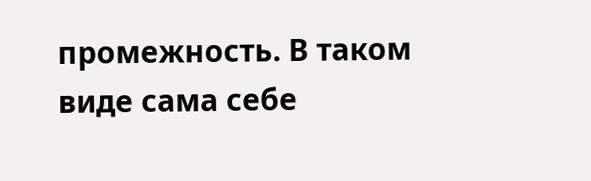промежность. В таком виде сама себе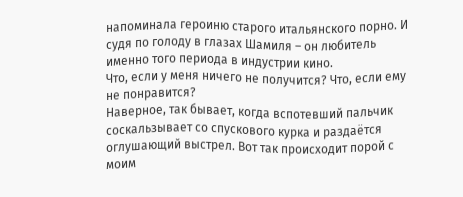напоминала героиню старого итальянского порно. И судя по голоду в глазах Шамиля – он любитель именно того периода в индустрии кино.
Что, если у меня ничего не получится? Что, если ему не понравится?
Наверное, так бывает, когда вспотевший пальчик соскальзывает со спускового курка и раздаётся оглушающий выстрел. Вот так происходит порой с моим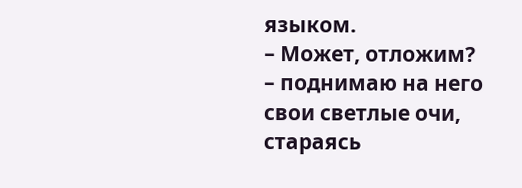языком.
– Может, отложим? – поднимаю на него свои светлые очи, стараясь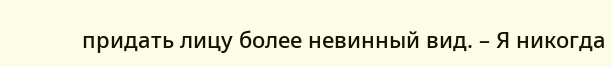придать лицу более невинный вид. – Я никогда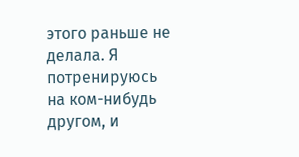этого раньше не делала. Я потренируюсь на ком-нибудь другом, и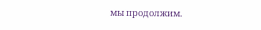мы продолжим.